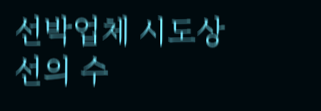선박업체 시도상선의 수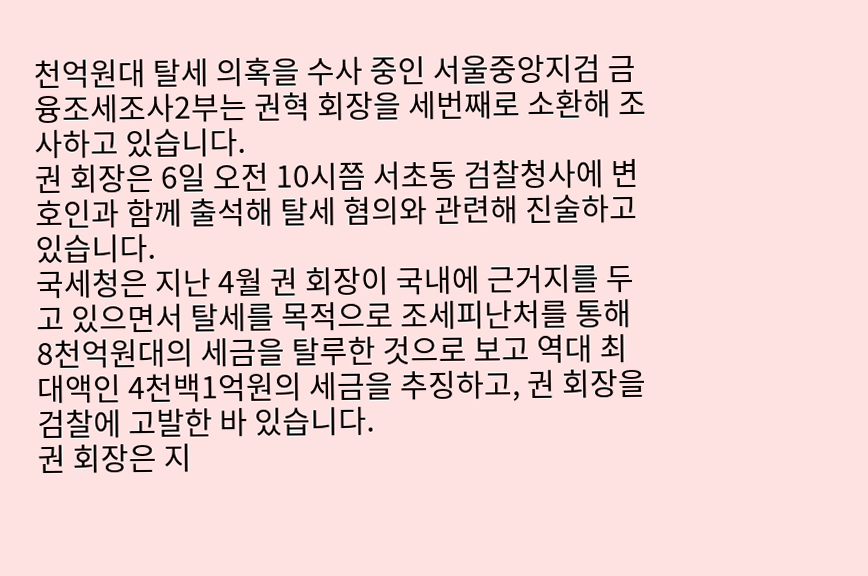천억원대 탈세 의혹을 수사 중인 서울중앙지검 금융조세조사2부는 권혁 회장을 세번째로 소환해 조사하고 있습니다.
권 회장은 6일 오전 10시쯤 서초동 검찰청사에 변호인과 함께 출석해 탈세 혐의와 관련해 진술하고 있습니다.
국세청은 지난 4월 권 회장이 국내에 근거지를 두고 있으면서 탈세를 목적으로 조세피난처를 통해 8천억원대의 세금을 탈루한 것으로 보고 역대 최대액인 4천백1억원의 세금을 추징하고, 권 회장을 검찰에 고발한 바 있습니다.
권 회장은 지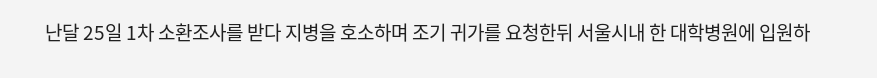난달 25일 1차 소환조사를 받다 지병을 호소하며 조기 귀가를 요청한뒤 서울시내 한 대학병원에 입원하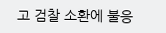고 검찰 소환에 불응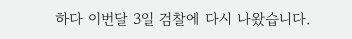하다 이번달 3일 검찰에 다시 나왔습니다.